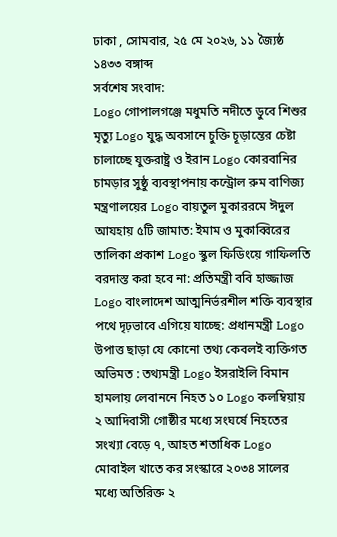ঢাকা , সোমবার, ২৫ মে ২০২৬, ১১ জ্যৈষ্ঠ ১৪৩৩ বঙ্গাব্দ
সর্বশেষ সংবাদ:
Logo গোপালগঞ্জে মধুমতি নদীতে ডুবে শিশুর মৃত্যু Logo যুদ্ধ অবসানে চুক্তি চূড়ান্তের চেষ্টা চালাচ্ছে যুক্তরাষ্ট্র ও ইরান Logo কোরবানির চামড়ার সুষ্ঠু ব্যবস্থাপনায় কন্ট্রোল রুম বাণিজ্য মন্ত্রণালয়ের Logo বায়তুল মুকাররমে ঈদুল আযহায় ৫টি জামাত: ইমাম ও মুকাব্বিরের তালিকা প্রকাশ Logo স্কুল ফিডিংয়ে গাফিলতি বরদাস্ত করা হবে না: প্রতিমন্ত্রী ববি হাজ্জাজ Logo বাংলাদেশ আত্মনির্ভরশীল শক্তি ব্যবস্থার পথে দৃঢ়ভাবে এগিয়ে যাচ্ছে: প্রধানমন্ত্রী Logo উপাত্ত ছাড়া যে কোনো তথ্য কেবলই ব্যক্তিগত অভিমত : তথ্যমন্ত্রী Logo ইসরাইলি বিমান হামলায় লেবাননে নিহত ১০ Logo কলম্বিয়ায় ২ আদিবাসী গোষ্ঠীর মধ্যে সংঘর্ষে নিহতের সংখ্যা বেড়ে ৭, আহত শতাধিক Logo মোবাইল খাতে কর সংস্কারে ২০৩৪ সালের মধ্যে অতিরিক্ত ২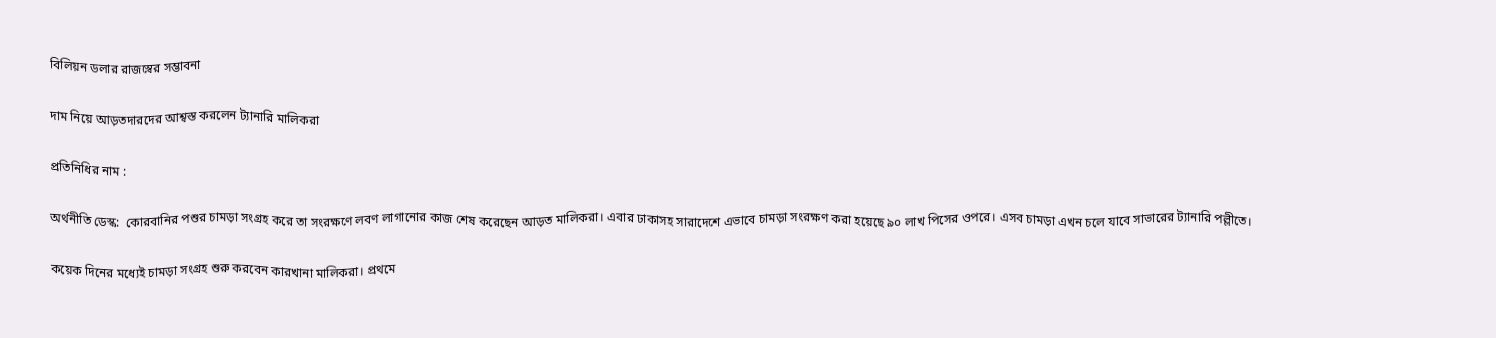বিলিয়ন ডলার রাজস্বের সম্ভাবনা

দাম নিয়ে আড়তদারদের আশ্বস্ত করলেন ট্যানারি মালিকরা

প্রতিনিধির নাম :

অর্থনীতি ডেস্ক:  কোরবানির পশুর চামড়া সংগ্রহ করে তা সংরক্ষণে লবণ লাগানোর কাজ শেষ করেছেন আড়ত মালিকরা। এবার ঢাকাসহ সারাদেশে এভাবে চামড়া সংরক্ষণ করা হয়েছে ৯০ লাখ পিসের ওপরে। এসব চামড়া এখন চলে যাবে সাভারের ট্যানারি পল্লীতে।

কয়েক দিনের মধ্যেই চামড়া সংগ্রহ শুরু করবেন কারখানা মালিকরা। প্রথমে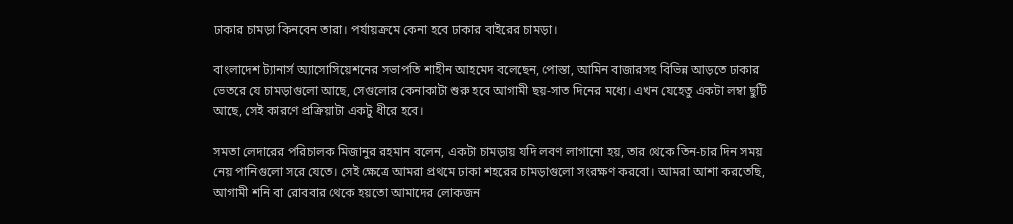ঢাকার চামড়া কিনবেন তারা। পর্যায়ক্রমে কেনা হবে ঢাকার বাইরের চামড়া।

বাংলাদেশ ট্যানার্স অ্যাসোসিয়েশনের সভাপতি শাহীন আহমেদ বলেছেন, পোস্তা, আমিন বাজারসহ বিভিন্ন আড়তে ঢাকার ভেতরে যে চামড়াগুলো আছে, সেগুলোর কেনাকাটা শুরু হবে আগামী ছয়-সাত দিনের মধ্যে। এখন যেহেতু একটা লম্বা ছুটি আছে, সেই কারণে প্রক্রিয়াটা একটু ধীরে হবে।

সমতা লেদারের পরিচালক মিজানুর রহমান বলেন, একটা চামড়ায় যদি লবণ লাগানো হয়, তার থেকে তিন-চার দিন সময় নেয় পানিগুলো সরে যেতে। সেই ক্ষেত্রে আমরা প্রথমে ঢাকা শহরের চামড়াগুলো সংরক্ষণ করবো। আমরা আশা করতেছি, আগামী শনি বা রোববার থেকে হয়তো আমাদের লোকজন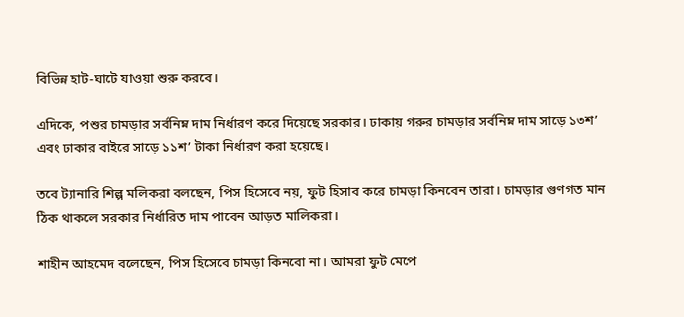বিভিন্ন হাট-ঘাটে যাওয়া শুরু করবে।

এদিকে, পশুর চামড়ার সর্বনিম্ন দাম নির্ধারণ করে দিয়েছে সরকার। ঢাকায় গরুর চামড়ার সর্বনিম্ন দাম সাড়ে ১৩শ’ এবং ঢাকার বাইরে সাড়ে ১১শ’ টাকা নির্ধারণ করা হয়েছে।

তবে ট্যানারি শিল্প মলিকরা বলছেন, পিস হিসেবে নয়, ফুট হিসাব করে চামড়া কিনবেন তারা। চামড়ার গুণগত মান ঠিক থাকলে সরকার নির্ধারিত দাম পাবেন আড়ত মালিকরা।

শাহীন আহমেদ বলেছেন, পিস হিসেবে চামড়া কিনবো না। আমরা ফুট মেপে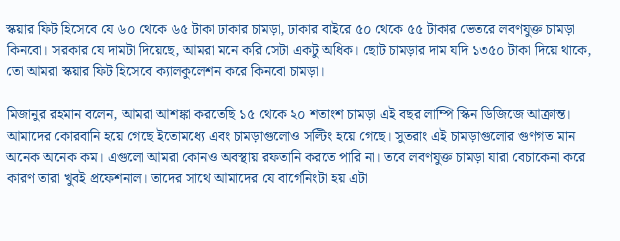স্কয়ার ফিট হিসেবে যে ৬০ থেকে ৬৫ টাকা ঢাকার চামড়া, ঢাকার বাইরে ৫০ থেকে ৫৫ টাকার ভেতরে লবণযুক্ত চামড়া কিনবো। সরকার যে দামটা দিয়েছে, আমরা মনে করি সেটা একটু অধিক। ছোট চামড়ার দাম যদি ১৩৫০ টাকা দিয়ে থাকে, তো আমরা স্কয়ার ফিট হিসেবে ক্যালকুলেশন করে কিনবো চামড়া।

মিজানুর রহমান বলেন, আমরা আশঙ্কা করতেছি ১৫ থেকে ২০ শতাংশ চামড়া এই বছর লাম্পি স্কিন ডিজিজে আক্রান্ত। আমাদের কোরবানি হয়ে গেছে ইতোমধ্যে এবং চামড়াগুলোও সল্টিং হয়ে গেছে। সুতরাং এই চামড়াগুলোর গুণগত মান অনেক অনেক কম। এগুলো আমরা কোনও অবস্থায় রফতানি করতে পারি না। তবে লবণযুক্ত চামড়া যারা বেচাকেনা করে কারণ তারা খুবই প্রফেশনাল। তাদের সাথে আমাদের যে বার্গেনিংটা হয় এটা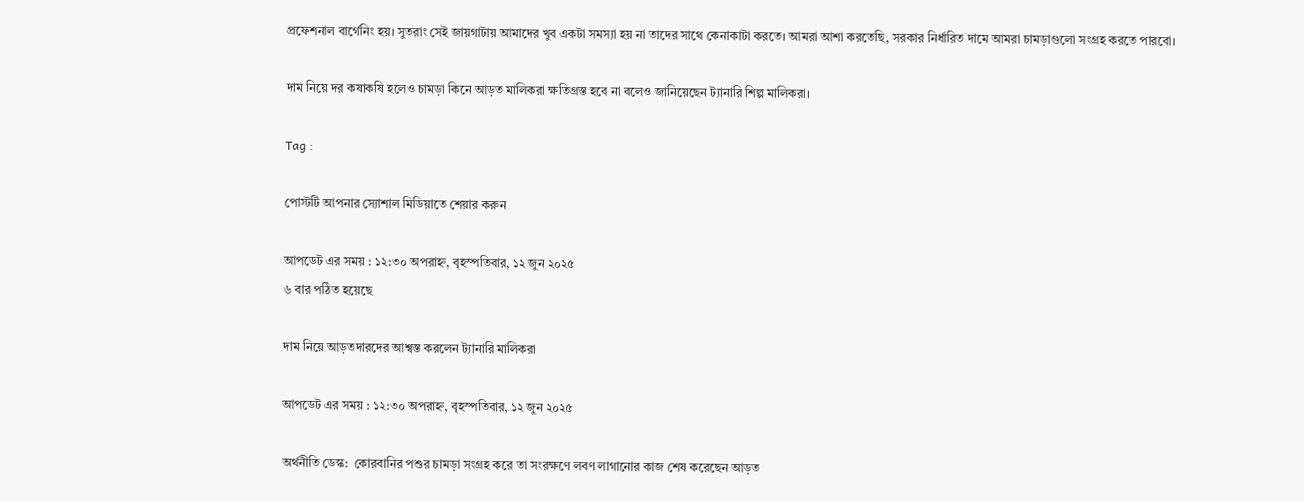প্রফেশনাল বার্গেনিং হয়। সুতরাং সেই জায়গাটায় আমাদের খুব একটা সমস্যা হয় না তাদের সাথে কেনাকাটা করতে। আমরা আশা করতেছি, সরকার নির্ধারিত দামে আমরা চামড়াগুলো সংগ্রহ করতে পারবো।

দাম নিয়ে দর কষাকষি হলেও চামড়া কিনে আড়ত মালিকরা ক্ষতিগ্রস্ত হবে না বলেও জানিয়েছেন ট্যানারি শিল্প মালিকরা।

Tag :

পোস্টটি আপনার স্যোশাল মিডিয়াতে শেয়ার করুন

আপডেট এর সময় : ১২:৩০ অপরাহ্ন, বৃহস্পতিবার, ১২ জুন ২০২৫
৬ বার পঠিত হয়েছে

দাম নিয়ে আড়তদারদের আশ্বস্ত করলেন ট্যানারি মালিকরা

আপডেট এর সময় : ১২:৩০ অপরাহ্ন, বৃহস্পতিবার, ১২ জুন ২০২৫

অর্থনীতি ডেস্ক:  কোরবানির পশুর চামড়া সংগ্রহ করে তা সংরক্ষণে লবণ লাগানোর কাজ শেষ করেছেন আড়ত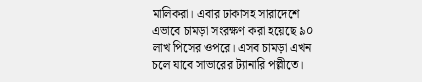মালিকরা। এবার ঢাকাসহ সারাদেশে এভাবে চামড়া সংরক্ষণ করা হয়েছে ৯০ লাখ পিসের ওপরে। এসব চামড়া এখন চলে যাবে সাভারের ট্যানারি পল্লীতে।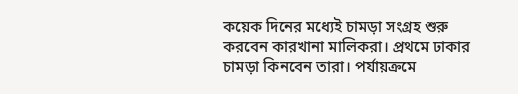কয়েক দিনের মধ্যেই চামড়া সংগ্রহ শুরু করবেন কারখানা মালিকরা। প্রথমে ঢাকার চামড়া কিনবেন তারা। পর্যায়ক্রমে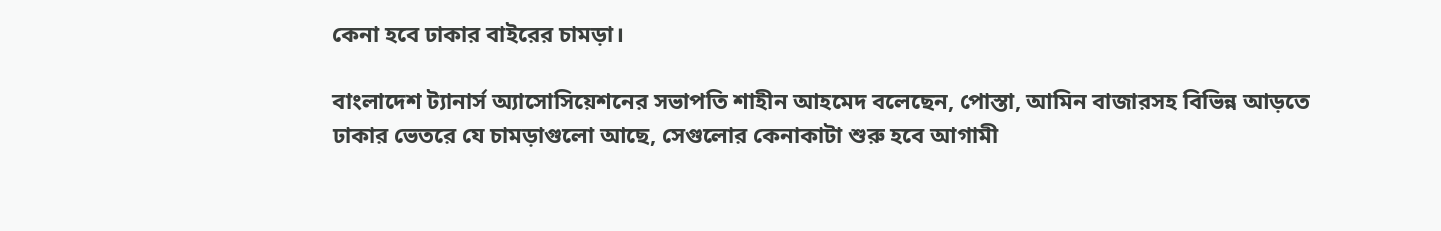কেনা হবে ঢাকার বাইরের চামড়া।

বাংলাদেশ ট্যানার্স অ্যাসোসিয়েশনের সভাপতি শাহীন আহমেদ বলেছেন, পোস্তা, আমিন বাজারসহ বিভিন্ন আড়তে ঢাকার ভেতরে যে চামড়াগুলো আছে, সেগুলোর কেনাকাটা শুরু হবে আগামী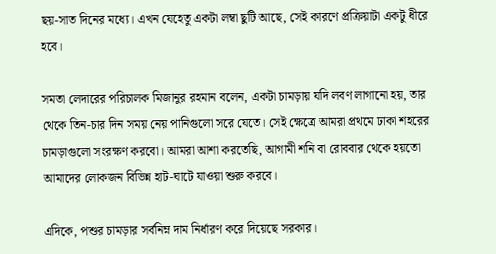ছয়-সাত দিনের মধ্যে। এখন যেহেতু একটা লম্বা ছুটি আছে, সেই কারণে প্রক্রিয়াটা একটু ধীরে হবে।

সমতা লেদারের পরিচালক মিজানুর রহমান বলেন, একটা চামড়ায় যদি লবণ লাগানো হয়, তার থেকে তিন-চার দিন সময় নেয় পানিগুলো সরে যেতে। সেই ক্ষেত্রে আমরা প্রথমে ঢাকা শহরের চামড়াগুলো সংরক্ষণ করবো। আমরা আশা করতেছি, আগামী শনি বা রোববার থেকে হয়তো আমাদের লোকজন বিভিন্ন হাট-ঘাটে যাওয়া শুরু করবে।

এদিকে, পশুর চামড়ার সর্বনিম্ন দাম নির্ধারণ করে দিয়েছে সরকার।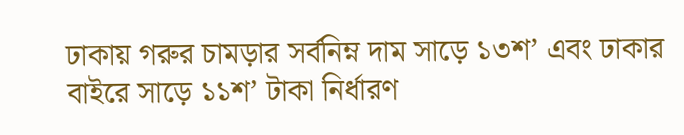ঢাকায় গরুর চামড়ার সর্বনিম্ন দাম সাড়ে ১৩শ’ এবং ঢাকার বাইরে সাড়ে ১১শ’ টাকা নির্ধারণ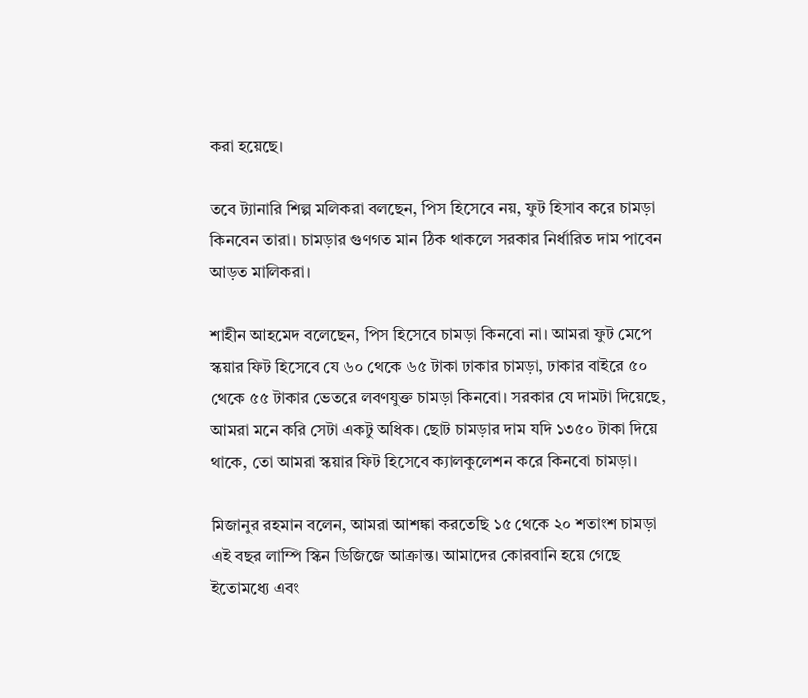করা হয়েছে।

তবে ট্যানারি শিল্প মলিকরা বলছেন, পিস হিসেবে নয়, ফুট হিসাব করে চামড়া কিনবেন তারা। চামড়ার গুণগত মান ঠিক থাকলে সরকার নির্ধারিত দাম পাবেন আড়ত মালিকরা।

শাহীন আহমেদ বলেছেন, পিস হিসেবে চামড়া কিনবো না। আমরা ফুট মেপে স্কয়ার ফিট হিসেবে যে ৬০ থেকে ৬৫ টাকা ঢাকার চামড়া, ঢাকার বাইরে ৫০ থেকে ৫৫ টাকার ভেতরে লবণযুক্ত চামড়া কিনবো। সরকার যে দামটা দিয়েছে, আমরা মনে করি সেটা একটু অধিক। ছোট চামড়ার দাম যদি ১৩৫০ টাকা দিয়ে থাকে, তো আমরা স্কয়ার ফিট হিসেবে ক্যালকুলেশন করে কিনবো চামড়া।

মিজানুর রহমান বলেন, আমরা আশঙ্কা করতেছি ১৫ থেকে ২০ শতাংশ চামড়া এই বছর লাম্পি স্কিন ডিজিজে আক্রান্ত। আমাদের কোরবানি হয়ে গেছে ইতোমধ্যে এবং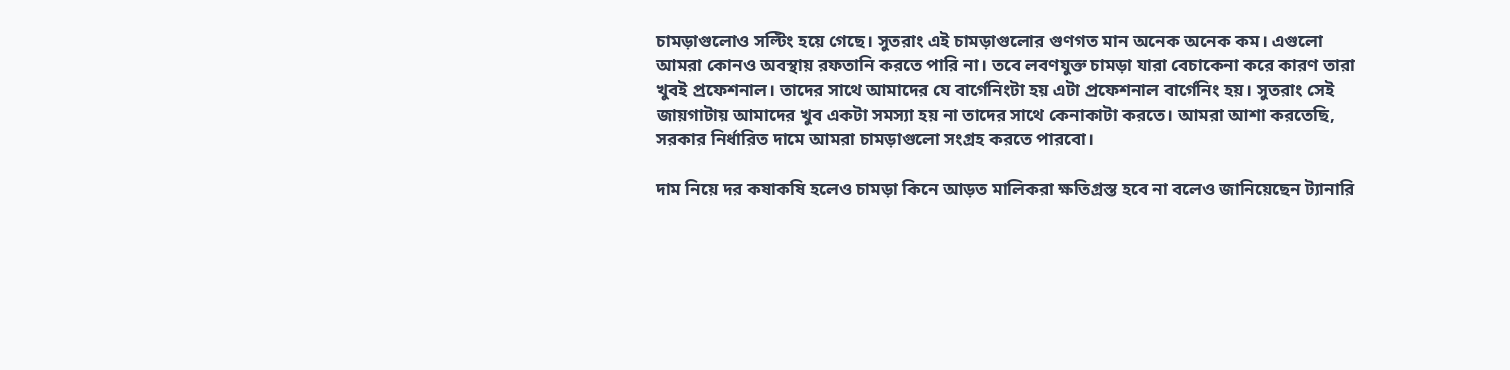চামড়াগুলোও সল্টিং হয়ে গেছে। সুতরাং এই চামড়াগুলোর গুণগত মান অনেক অনেক কম। এগুলো আমরা কোনও অবস্থায় রফতানি করতে পারি না। তবে লবণযুক্ত চামড়া যারা বেচাকেনা করে কারণ তারা খুবই প্রফেশনাল। তাদের সাথে আমাদের যে বার্গেনিংটা হয় এটা প্রফেশনাল বার্গেনিং হয়। সুতরাং সেই জায়গাটায় আমাদের খুব একটা সমস্যা হয় না তাদের সাথে কেনাকাটা করতে। আমরা আশা করতেছি, সরকার নির্ধারিত দামে আমরা চামড়াগুলো সংগ্রহ করতে পারবো।

দাম নিয়ে দর কষাকষি হলেও চামড়া কিনে আড়ত মালিকরা ক্ষতিগ্রস্ত হবে না বলেও জানিয়েছেন ট্যানারি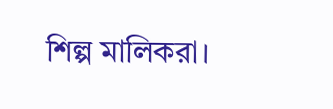শিল্প মালিকরা।